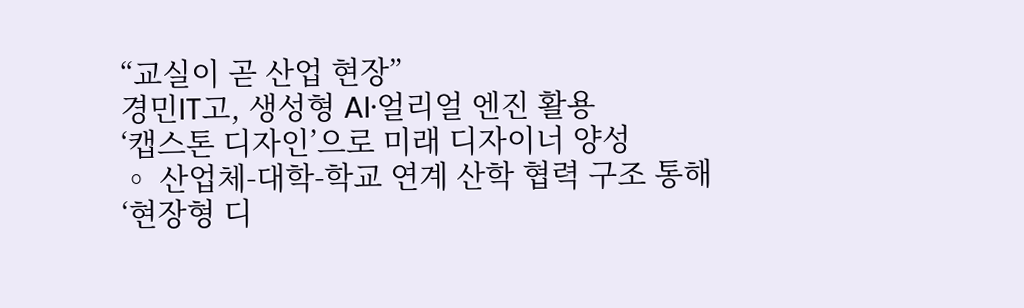“교실이 곧 산업 현장”
경민IT고, 생성형 AI·얼리얼 엔진 활용
‘캡스톤 디자인’으로 미래 디자이너 양성
◦ 산업체-대학-학교 연계 산학 협력 구조 통해 ‘현장형 디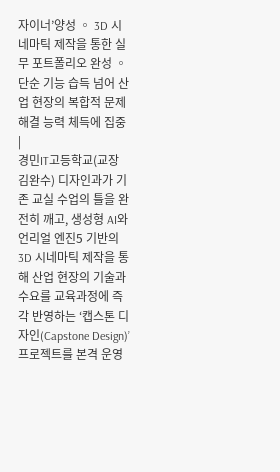자이너’양성 ◦ 3D 시네마틱 제작을 통한 실무 포트폴리오 완성 ◦ 단순 기능 습득 넘어 산업 현장의 복합적 문제 해결 능력 체득에 집중 |
경민IT고등학교(교장 김완수) 디자인과가 기존 교실 수업의 틀을 완전히 깨고, 생성형 AI와 언리얼 엔진5 기반의 3D 시네마틱 제작을 통해 산업 현장의 기술과 수요를 교육과정에 즉각 반영하는 ‘캡스톤 디자인(Capstone Design)’ 프로젝트를 본격 운영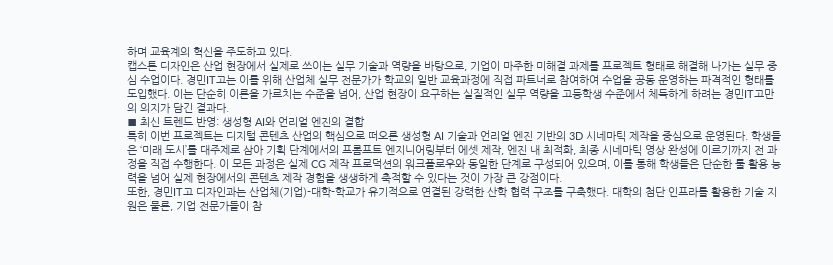하며 교육계의 혁신을 주도하고 있다.
캡스톤 디자인은 산업 현장에서 실제로 쓰이는 실무 기술과 역량을 바탕으로, 기업이 마주한 미해결 과제를 프로젝트 형태로 해결해 나가는 실무 중심 수업이다. 경민IT고는 이를 위해 산업체 실무 전문가가 학교의 일반 교육과정에 직접 파트너로 참여하여 수업을 공동 운영하는 파격적인 형태를 도입했다. 이는 단순히 이론을 가르치는 수준을 넘어, 산업 현장이 요구하는 실질적인 실무 역량을 고등학생 수준에서 체득하게 하려는 경민IT고만의 의지가 담긴 결과다.
■ 최신 트렌드 반영: 생성형 AI와 언리얼 엔진의 결합
특히 이번 프로젝트는 디지털 콘텐츠 산업의 핵심으로 떠오른 생성형 AI 기술과 언리얼 엔진 기반의 3D 시네마틱 제작을 중심으로 운영된다. 학생들은 ‘미래 도시’를 대주제로 삼아 기획 단계에서의 프롬프트 엔지니어링부터 에셋 제작, 엔진 내 최적화, 최종 시네마틱 영상 완성에 이르기까지 전 과정을 직접 수행한다. 이 모든 과정은 실제 CG 제작 프로덕션의 워크플로우와 동일한 단계로 구성되어 있으며, 이를 통해 학생들은 단순한 툴 활용 능력을 넘어 실제 현장에서의 콘텐츠 제작 경험을 생생하게 축적할 수 있다는 것이 가장 큰 강점이다.
또한, 경민IT고 디자인과는 산업체(기업)-대학-학교가 유기적으로 연결된 강력한 산학 협력 구조를 구축했다. 대학의 첨단 인프라를 활용한 기술 지원은 물론, 기업 전문가들이 참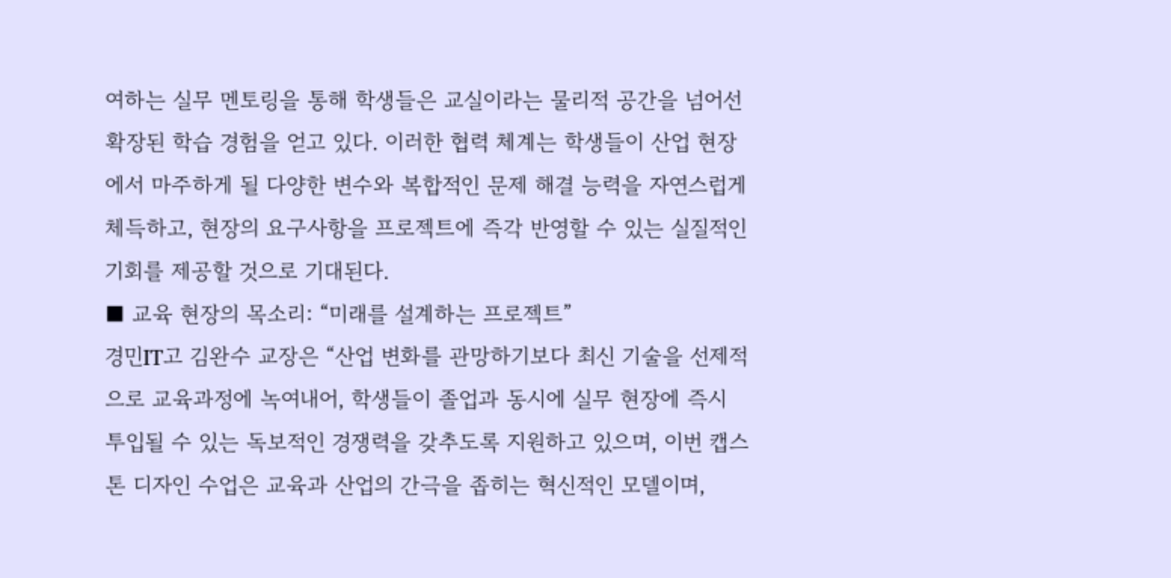여하는 실무 멘토링을 통해 학생들은 교실이라는 물리적 공간을 넘어선 확장된 학습 경험을 얻고 있다. 이러한 협력 체계는 학생들이 산업 현장에서 마주하게 될 다양한 변수와 복합적인 문제 해결 능력을 자연스럽게 체득하고, 현장의 요구사항을 프로젝트에 즉각 반영할 수 있는 실질적인 기회를 제공할 것으로 기대된다.
■ 교육 현장의 목소리: “미래를 설계하는 프로젝트”
경민IT고 김완수 교장은 “산업 변화를 관망하기보다 최신 기술을 선제적으로 교육과정에 녹여내어, 학생들이 졸업과 동시에 실무 현장에 즉시 투입될 수 있는 독보적인 경쟁력을 갖추도록 지원하고 있으며, 이번 캡스톤 디자인 수업은 교육과 산업의 간극을 좁히는 혁신적인 모델이며,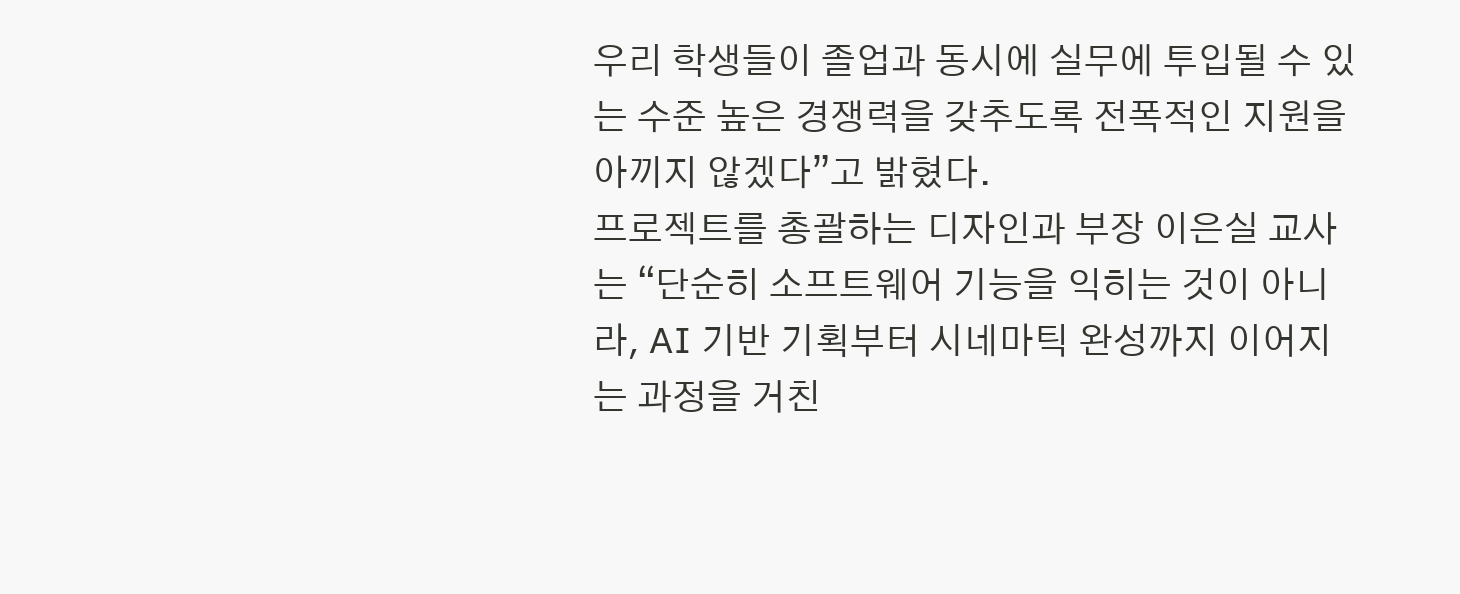우리 학생들이 졸업과 동시에 실무에 투입될 수 있는 수준 높은 경쟁력을 갖추도록 전폭적인 지원을 아끼지 않겠다”고 밝혔다.
프로젝트를 총괄하는 디자인과 부장 이은실 교사는 “단순히 소프트웨어 기능을 익히는 것이 아니라, AI 기반 기획부터 시네마틱 완성까지 이어지는 과정을 거친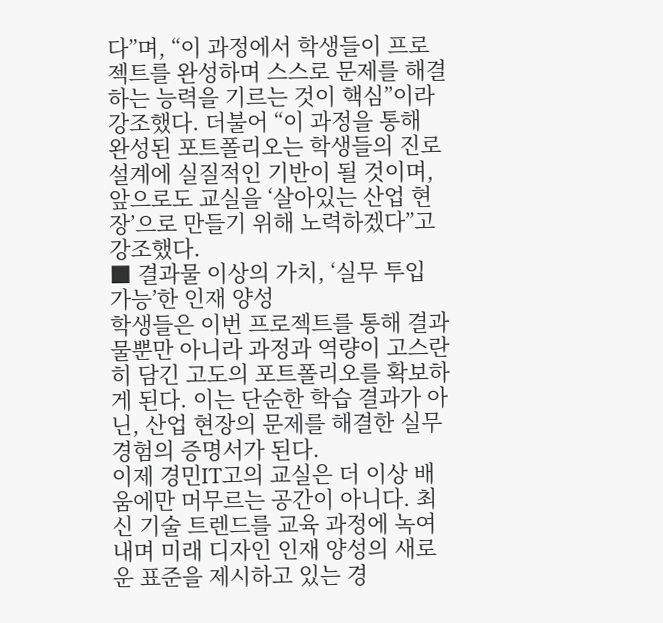다”며, “이 과정에서 학생들이 프로젝트를 완성하며 스스로 문제를 해결하는 능력을 기르는 것이 핵심”이라 강조했다. 더불어 “이 과정을 통해 완성된 포트폴리오는 학생들의 진로 설계에 실질적인 기반이 될 것이며, 앞으로도 교실을 ‘살아있는 산업 현장’으로 만들기 위해 노력하겠다”고 강조했다.
■ 결과물 이상의 가치, ‘실무 투입 가능’한 인재 양성
학생들은 이번 프로젝트를 통해 결과물뿐만 아니라 과정과 역량이 고스란히 담긴 고도의 포트폴리오를 확보하게 된다. 이는 단순한 학습 결과가 아닌, 산업 현장의 문제를 해결한 실무 경험의 증명서가 된다.
이제 경민IT고의 교실은 더 이상 배움에만 머무르는 공간이 아니다. 최신 기술 트렌드를 교육 과정에 녹여내며 미래 디자인 인재 양성의 새로운 표준을 제시하고 있는 경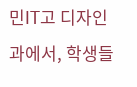민IT고 디자인과에서, 학생들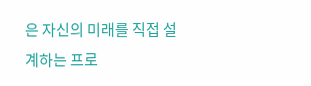은 자신의 미래를 직접 설계하는 프로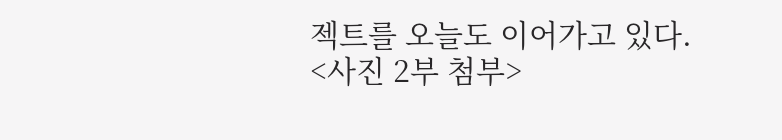젝트를 오늘도 이어가고 있다.
<사진 2부 첨부>